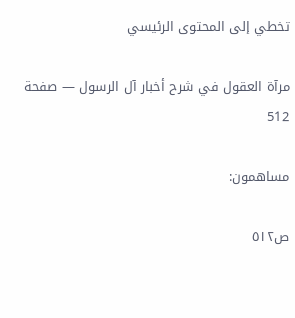تخطي إلى المحتوى الرئيسي

مرآة العقول في شرح أخبار آل الرسول — صفحة 512

مساهمون:

ص٥١٢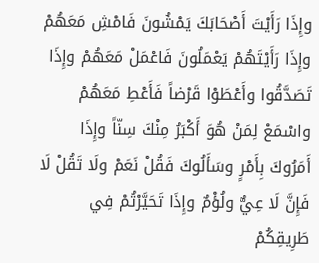وإِذَا رَأَيْتَ أَصْحَابَكَ يَمْشُونَ فَامْشِ مَعَهُمْ وإِذَا رَأَيْتَهُمْ يَعْمَلُونَ فَاعْمَلْ مَعَهُمْ وإِذَا تَصَدَّقُوا وأَعْطَوْا قَرْضاً فَأَعْطِ مَعَهُمْ واسْمَعْ لِمَنْ هُوَ أَكْبَرُ مِنْكَ سِنّاً وإِذَا أَمَرُوكَ بِأَمْرٍ وسَأَلُوكَ فَقُلْ نَعَمْ ولَا تَقُلْ لَا فَإِنَّ لَا عِيٌّ ولُؤْمٌ وإِذَا تَحَيَّرْتُمْ فِي طَرِيقِكُمْ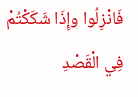فَانْزِلُوا وإِذَا شَكَكْتُمْ فِي الْقَصْدِ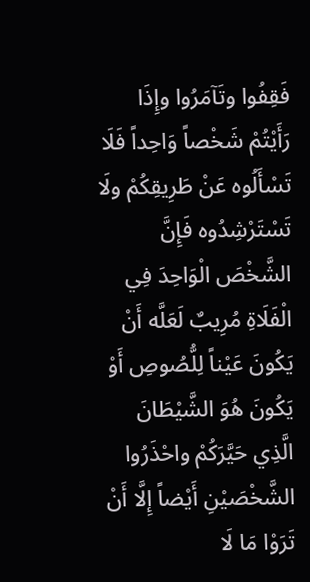فَقِفُوا وتَآمَرُوا وإِذَا رَأَيْتُمْ شَخْصاً وَاحِداً فَلَا تَسْأَلُوه عَنْ طَرِيقِكُمْ ولَا تَسْتَرْشِدُوه فَإِنَّ الشَّخْصَ الْوَاحِدَ فِي الْفَلَاةِ مُرِيبٌ لَعَلَّه أَنْ يَكُونَ عَيْناً لِلُّصُوصِ أَوْ يَكُونَ هُوَ الشَّيْطَانَ الَّذِي حَيَّرَكُمْ واحْذَرُوا الشَّخْصَيْنِ أَيْضاً إِلَّا أَنْ تَرَوْا مَا لَا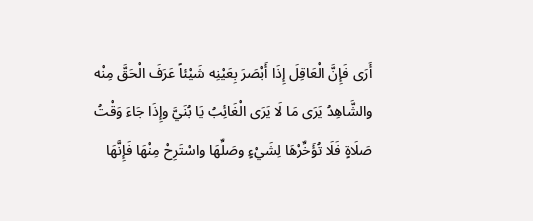أَرَى فَإِنَّ الْعَاقِلَ إِذَا أَبْصَرَ بِعَيْنِه شَيْئاً عَرَفَ الْحَقَّ مِنْه والشَّاهِدُ يَرَى مَا لَا يَرَى الْغَائِبُ يَا بُنَيَّ وإِذَا جَاءَ وَقْتُ صَلَاةٍ فَلَا تُؤَخِّرْهَا لِشَيْءٍ وصَلِّهَا واسْتَرِحْ مِنْهَا فَإِنَّهَا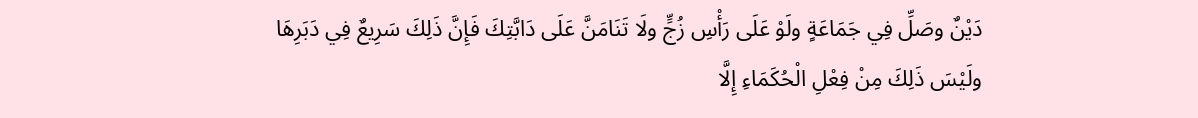دَيْنٌ وصَلِّ فِي جَمَاعَةٍ ولَوْ عَلَى رَأْسِ زُجٍّ ولَا تَنَامَنَّ عَلَى دَابَّتِكَ فَإِنَّ ذَلِكَ سَرِيعٌ فِي دَبَرِهَا ولَيْسَ ذَلِكَ مِنْ فِعْلِ الْحُكَمَاءِ إِلَّا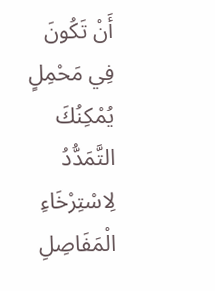أَنْ تَكُونَ فِي مَحْمِلٍ يُمْكِنُكَ التَّمَدُّدُ لِاسْتِرْخَاءِ الْمَفَاصِلِ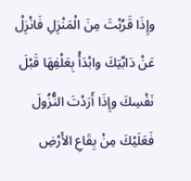وإِذَا قَرُبْتَ مِنَ الْمَنْزِلِ فَانْزِلْ عَنْ دَابَّتِكَ وابْدَأْ بِعَلْفِهَا قَبْلَ نَفْسِكَ وإِذَا أَرَدْتَ النُّزُولَ فَعَلَيْكَ مِنْ بِقَاعِ الأَرْضِ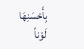بِأَحْسَنِهَا لَوْناً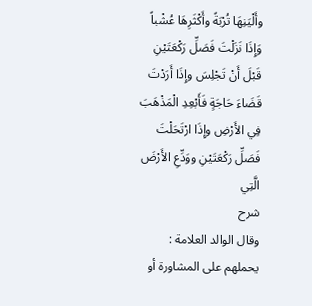وأَلْيَنِهَا تُرْبَةً وأَكْثَرِهَا عُشْباً وَإِذَا نَزَلْتَ فَصَلِّ رَكْعَتَيْنِ قَبْلَ أَنْ تَجْلِسَ وإِذَا أَرَدْتَ قَضَاءَ حَاجَةٍ فَأَبْعِدِ الْمَذْهَبَ فِي الأَرْضِ وإِذَا ارْتَحَلْتَ فَصَلِّ رَكْعَتَيْنِ ووَدِّعِ الأَرْضَ الَّتِي
شرح
وقال الوالد العلامة : يحملهم على المشاورة أو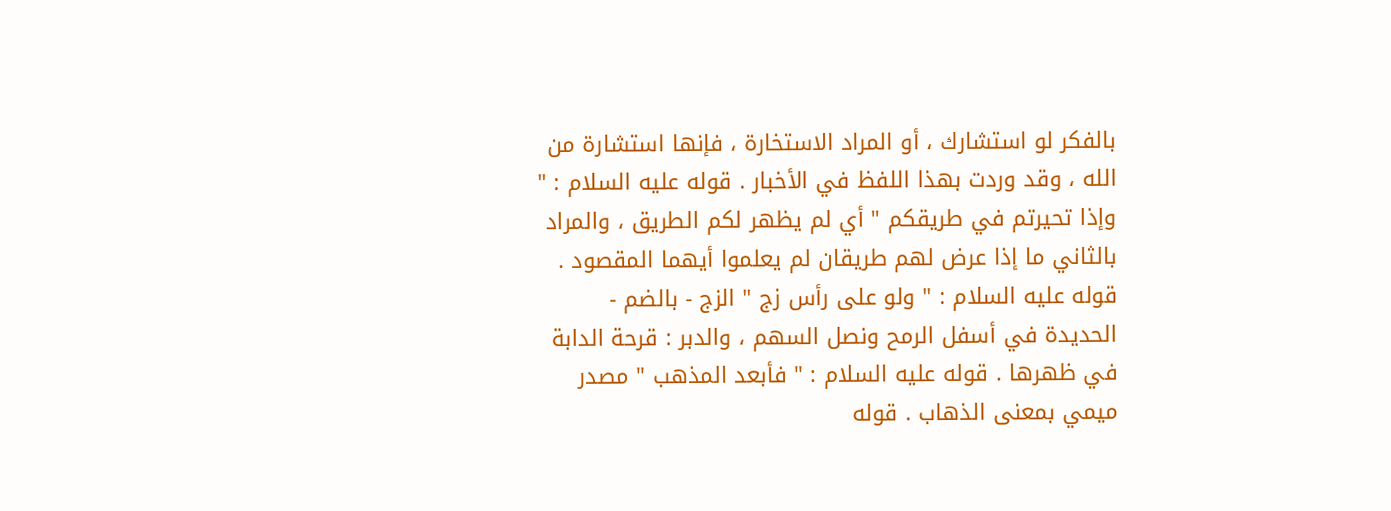بالفكر لو استشارك ، أو المراد الاستخارة ، فإنها استشارة من الله ، وقد وردت بهذا اللفظ في الأخبار . قوله عليه السلام : " وإذا تحيرتم في طريقكم " أي لم يظهر لكم الطريق ، والمراد بالثاني ما إذا عرض لهم طريقان لم يعلموا أيهما المقصود . قوله عليه السلام : " ولو على رأس زج " الزج - بالضم - الحديدة في أسفل الرمح ونصل السهم ، والدبر : قرحة الدابة في ظهرها . قوله عليه السلام : " فأبعد المذهب " مصدر ميمي بمعنى الذهاب . قوله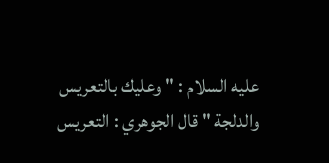عليه السلام : " وعليك بالتعريس والدلجة " قال الجوهري : التعريس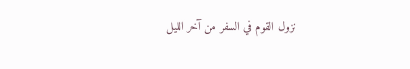نزول القوم في السفر من آخر الليل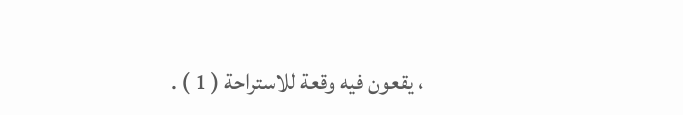، يقعون فيه وقعة للاستراحة ( 1 ) .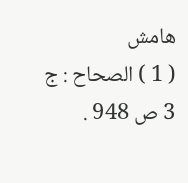هامش
( 1 ) الصحاح : ج 3 ص 948 .